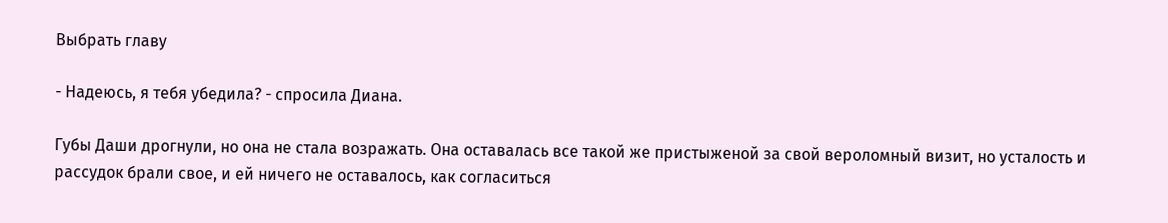Выбрать главу

- Надеюсь, я тебя убедила? - спросила Диана.

Губы Даши дрогнули, но она не стала возражать. Она оставалась все такой же пристыженой за свой вероломный визит, но усталость и рассудок брали свое, и ей ничего не оставалось, как согласиться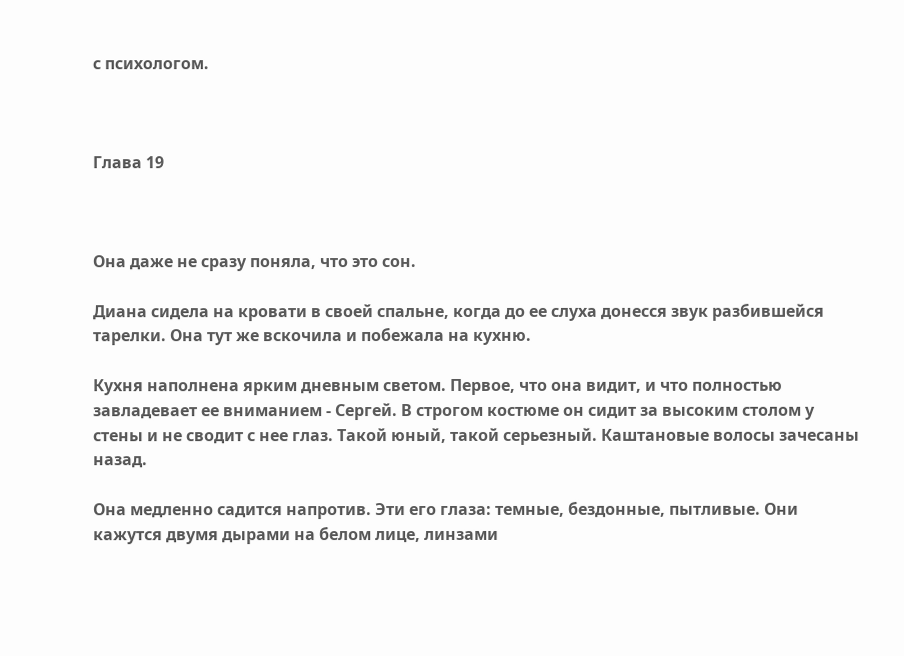с психологом.



Глава 19



Она даже не сразу поняла, что это сон.

Диана сидела на кровати в своей спальне, когда до ее слуха донесся звук разбившейся тарелки. Она тут же вскочила и побежала на кухню.

Кухня наполнена ярким дневным светом. Первое, что она видит, и что полностью завладевает ее вниманием - Сергей. В строгом костюме он сидит за высоким столом у стены и не сводит с нее глаз. Такой юный, такой серьезный. Каштановые волосы зачесаны назад.

Она медленно садится напротив. Эти его глаза: темные, бездонные, пытливые. Они кажутся двумя дырами на белом лице, линзами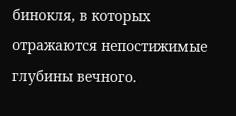бинокля, в которых отражаются непостижимые глубины вечного.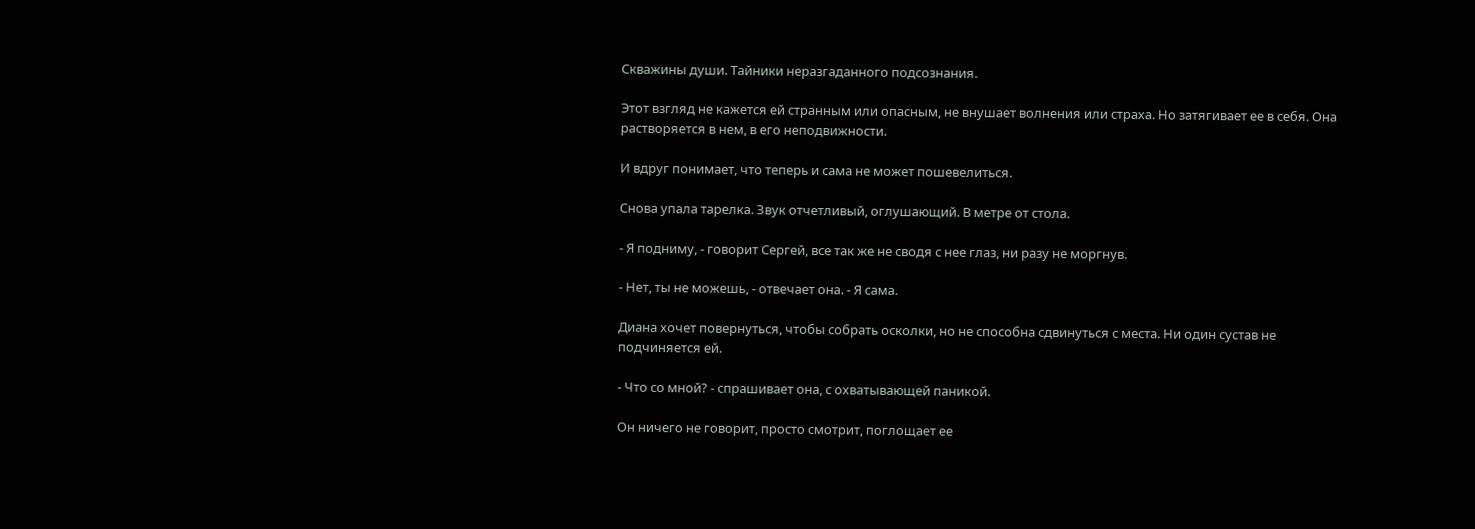Скважины души. Тайники неразгаданного подсознания.

Этот взгляд не кажется ей странным или опасным, не внушает волнения или страха. Но затягивает ее в себя. Она растворяется в нем, в его неподвижности.

И вдруг понимает, что теперь и сама не может пошевелиться.

Снова упала тарелка. Звук отчетливый, оглушающий. В метре от стола.

- Я подниму, - говорит Сергей, все так же не сводя с нее глаз, ни разу не моргнув.

- Нет, ты не можешь, - отвечает она. - Я сама.

Диана хочет повернуться, чтобы собрать осколки, но не способна сдвинуться с места. Ни один сустав не подчиняется ей.

- Что со мной? - спрашивает она, с охватывающей паникой.

Он ничего не говорит, просто смотрит, поглощает ее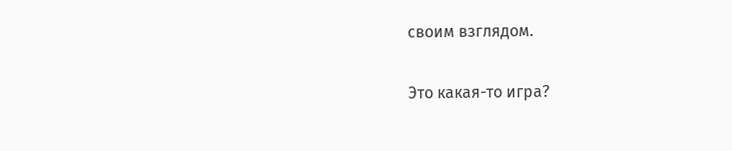своим взглядом.

Это какая-то игра?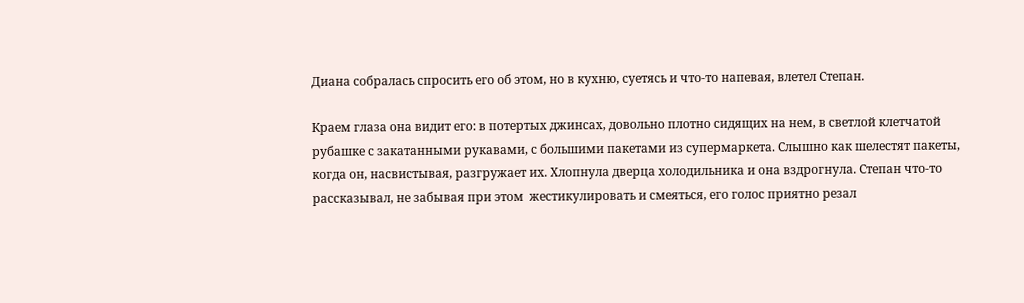Диана собралась спросить его об этом, но в кухню, суетясь и что-то напевая, влетел Степан.

Краем глаза она видит его: в потертых джинсах, довольно плотно сидящих на нем, в светлой клетчатой рубашке с закатанными рукавами, с большими пакетами из супермаркета. Слышно как шелестят пакеты, когда он, насвистывая, разгружает их. Хлопнула дверца холодильника и она вздрогнула. Степан что-то рассказывал, не забывая при этом  жестикулировать и смеяться, его голос приятно резал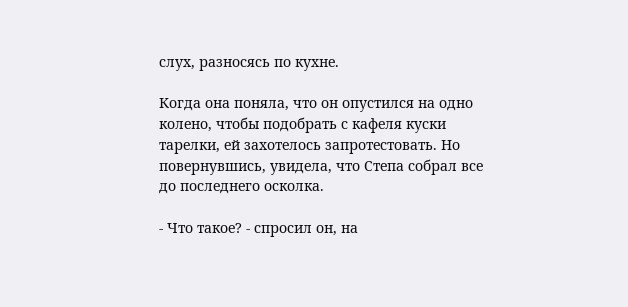слух, разносясь по кухне.

Когда она поняла, что он опустился на одно колено, чтобы подобрать с кафеля куски тарелки, ей захотелось запротестовать. Но повернувшись, увидела, что Степа собрал все до последнего осколка.

- Что такое? - спросил он, на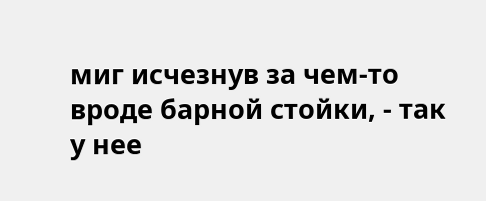миг исчезнув за чем-то вроде барной стойки, - так у нее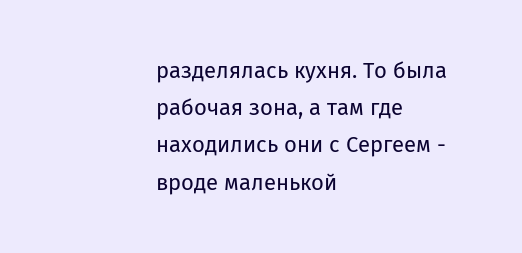разделялась кухня. То была рабочая зона, а там где находились они с Сергеем - вроде маленькой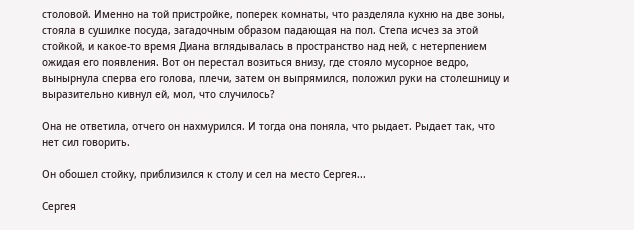столовой. Именно на той пристройке, поперек комнаты, что разделяла кухню на две зоны, стояла в сушилке посуда, загадочным образом падающая на пол. Степа исчез за этой стойкой, и какое-то время Диана вглядывалась в пространство над ней, с нетерпением ожидая его появления. Вот он перестал возиться внизу, где стояло мусорное ведро, вынырнула сперва его голова, плечи, затем он выпрямился, положил руки на столешницу и выразительно кивнул ей, мол, что случилось?

Она не ответила, отчего он нахмурился. И тогда она поняла, что рыдает. Рыдает так, что нет сил говорить.

Он обошел стойку, приблизился к столу и сел на место Сергея...

Сергея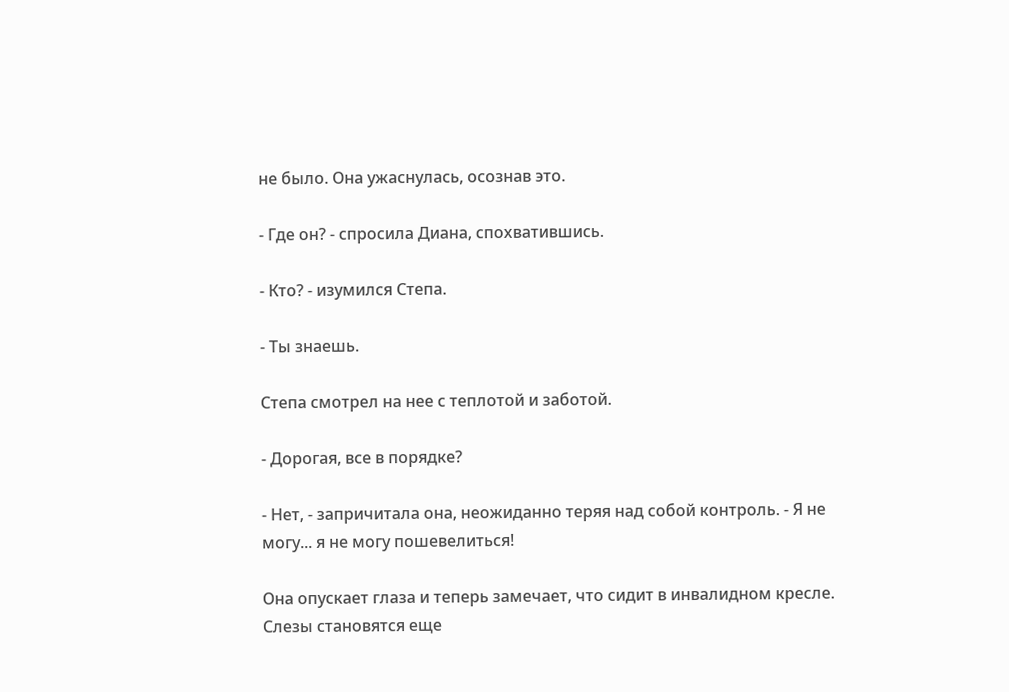не было. Она ужаснулась, осознав это.

- Где он? - спросила Диана, спохватившись.

- Кто? - изумился Степа.

- Ты знаешь.

Степа смотрел на нее с теплотой и заботой.

- Дорогая, все в порядке?

- Нет, - запричитала она, неожиданно теряя над собой контроль. - Я не могу... я не могу пошевелиться!

Она опускает глаза и теперь замечает, что сидит в инвалидном кресле. Слезы становятся еще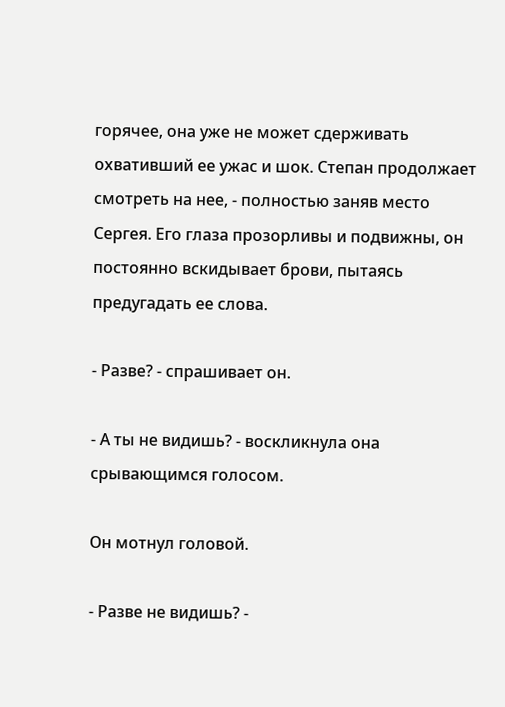горячее, она уже не может сдерживать охвативший ее ужас и шок. Степан продолжает смотреть на нее, - полностью заняв место Сергея. Его глаза прозорливы и подвижны, он постоянно вскидывает брови, пытаясь предугадать ее слова.

- Разве? - спрашивает он.

- А ты не видишь? - воскликнула она срывающимся голосом.

Он мотнул головой.

- Разве не видишь? -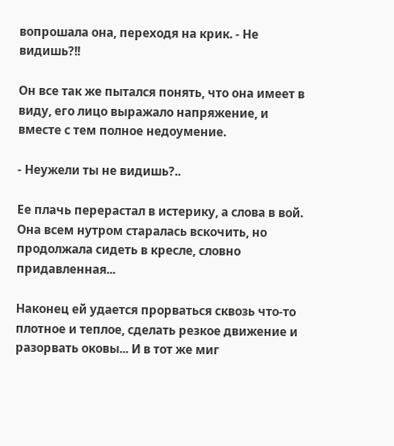вопрошала она, переходя на крик. - Не видишь?!!

Он все так же пытался понять, что она имеет в виду, его лицо выражало напряжение, и вместе с тем полное недоумение.

- Неужели ты не видишь?..

Ее плачь перерастал в истерику, а слова в вой. Она всем нутром старалась вскочить, но продолжала сидеть в кресле, словно придавленная...

Наконец ей удается прорваться сквозь что-то плотное и теплое, сделать резкое движение и разорвать оковы... И в тот же миг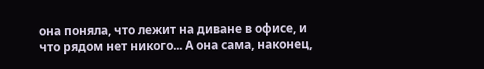она поняла, что лежит на диване в офисе, и что рядом нет никого... А она сама, наконец,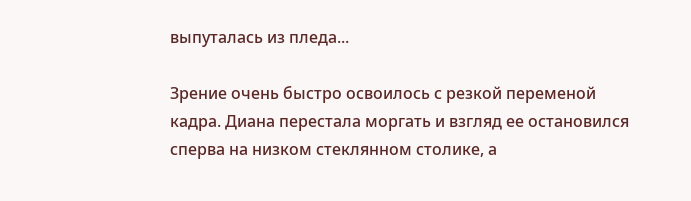выпуталась из пледа...

Зрение очень быстро освоилось с резкой переменой кадра. Диана перестала моргать и взгляд ее остановился сперва на низком стеклянном столике, а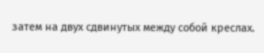затем на двух сдвинутых между собой креслах.